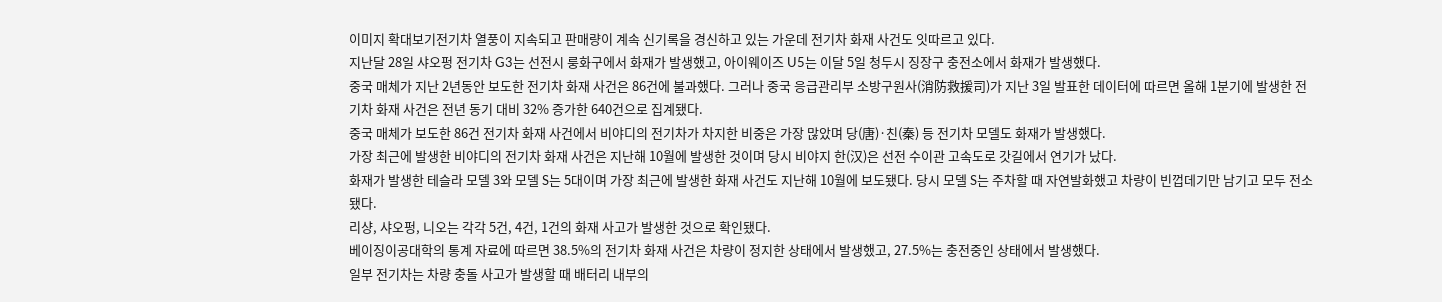이미지 확대보기전기차 열풍이 지속되고 판매량이 계속 신기록을 경신하고 있는 가운데 전기차 화재 사건도 잇따르고 있다.
지난달 28일 샤오펑 전기차 G3는 선전시 룽화구에서 화재가 발생했고, 아이웨이즈 U5는 이달 5일 청두시 징장구 충전소에서 화재가 발생했다.
중국 매체가 지난 2년동안 보도한 전기차 화재 사건은 86건에 불과했다. 그러나 중국 응급관리부 소방구원사(消防救援司)가 지난 3일 발표한 데이터에 따르면 올해 1분기에 발생한 전기차 화재 사건은 전년 동기 대비 32% 증가한 640건으로 집계됐다.
중국 매체가 보도한 86건 전기차 화재 사건에서 비야디의 전기차가 차지한 비중은 가장 많았며 당(唐)·친(秦) 등 전기차 모델도 화재가 발생했다.
가장 최근에 발생한 비야디의 전기차 화재 사건은 지난해 10월에 발생한 것이며 당시 비야지 한(汉)은 선전 수이관 고속도로 갓길에서 연기가 났다.
화재가 발생한 테슬라 모델 3와 모델 S는 5대이며 가장 최근에 발생한 화재 사건도 지난해 10월에 보도됐다. 당시 모델 S는 주차할 때 자연발화했고 차량이 빈껍데기만 남기고 모두 전소됐다.
리샹, 샤오펑, 니오는 각각 5건, 4건, 1건의 화재 사고가 발생한 것으로 확인됐다.
베이징이공대학의 통계 자료에 따르면 38.5%의 전기차 화재 사건은 차량이 정지한 상태에서 발생했고, 27.5%는 충전중인 상태에서 발생했다.
일부 전기차는 차량 충돌 사고가 발생할 때 배터리 내부의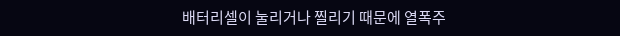배터리셀이 눌리거나 찔리기 때문에 열폭주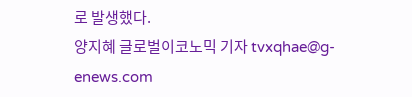로 발생했다.
양지혜 글로벌이코노믹 기자 tvxqhae@g-enews.com